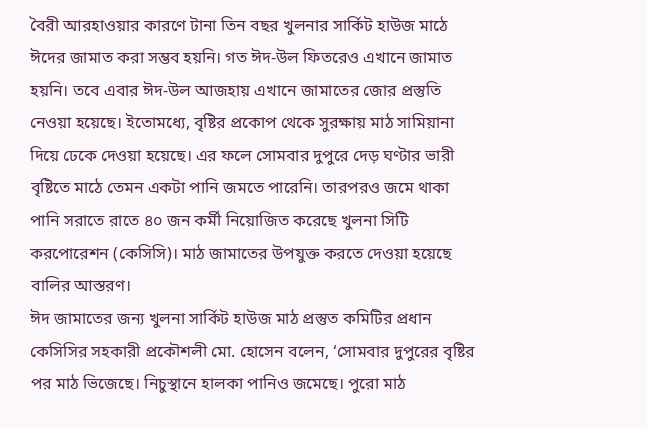বৈরী আরহাওয়ার কারণে টানা তিন বছর খুলনার সার্কিট হাউজ মাঠে ঈদের জামাত করা সম্ভব হয়নি। গত ঈদ-উল ফিতরেও এখানে জামাত হয়নি। তবে এবার ঈদ-উল আজহায় এখানে জামাতের জোর প্রস্তুতি নেওয়া হয়েছে। ইতোমধ্যে, বৃষ্টির প্রকোপ থেকে সুরক্ষায় মাঠ সামিয়ানা দিয়ে ঢেকে দেওয়া হয়েছে। এর ফলে সোমবার দুপুরে দেড় ঘণ্টার ভারী বৃষ্টিতে মাঠে তেমন একটা পানি জমতে পারেনি। তারপরও জমে থাকা পানি সরাতে রাতে ৪০ জন কর্মী নিয়োজিত করেছে খুলনা সিটি করপোরেশন (কেসিসি)। মাঠ জামাতের উপযুক্ত করতে দেওয়া হয়েছে বালির আস্তরণ।
ঈদ জামাতের জন্য খুলনা সার্কিট হাউজ মাঠ প্রস্তুত কমিটির প্রধান কেসিসির সহকারী প্রকৌশলী মো. হোসেন বলেন, ‘সোমবার দুপুরের বৃষ্টির পর মাঠ ভিজেছে। নিচুস্থানে হালকা পানিও জমেছে। পুরো মাঠ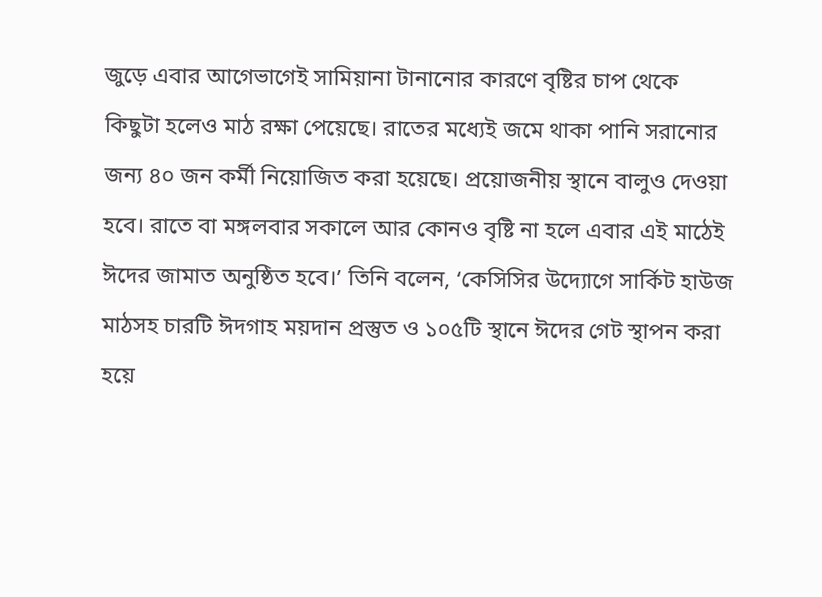জুড়ে এবার আগেভাগেই সামিয়ানা টানানোর কারণে বৃষ্টির চাপ থেকে কিছুটা হলেও মাঠ রক্ষা পেয়েছে। রাতের মধ্যেই জমে থাকা পানি সরানোর জন্য ৪০ জন কর্মী নিয়োজিত করা হয়েছে। প্রয়োজনীয় স্থানে বালুও দেওয়া হবে। রাতে বা মঙ্গলবার সকালে আর কোনও বৃষ্টি না হলে এবার এই মাঠেই ঈদের জামাত অনুষ্ঠিত হবে।’ তিনি বলেন, ‘কেসিসির উদ্যোগে সার্কিট হাউজ মাঠসহ চারটি ঈদগাহ ময়দান প্রস্তুত ও ১০৫টি স্থানে ঈদের গেট স্থাপন করা হয়ে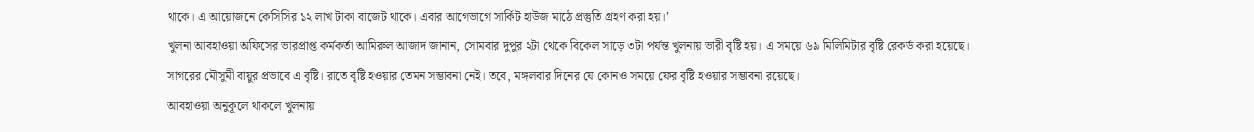থাকে। এ আয়োজনে কেসিসির ১২ লাখ টাকা বাজেট থাকে। এবার আগেভাগে সার্কিট হাউজ মাঠে প্রস্তুতি গ্রহণ করা হয়।’
খুলনা আবহাওয়া অফিসের ভারপ্রাপ্ত কর্মকর্তা আমিরুল আজাদ জানান, সোমবার দুপুর ২টা থেকে বিকেল সাড়ে ৩টা পর্যন্ত খুলনায় ভারী বৃষ্টি হয়। এ সময়ে ৬৯ মিলিমিটার বৃষ্টি রেকর্ড করা হয়েছে। সাগরের মৌসুমী বায়ুর প্রভাবে এ বৃষ্টি। রাতে বৃষ্টি হওয়ার তেমন সম্ভাবনা নেই। তবে, মঙ্গলবার দিনের যে কোনও সময়ে ফের বৃষ্টি হওয়ার সম্ভাবনা রয়েছে।
আবহাওয়া অনুকূলে থাকলে খুলনায়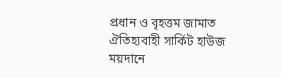প্রধান ও বৃহত্তম জামাত ঐতিহ্যবাহী সার্কিট হাউজ ময়দানে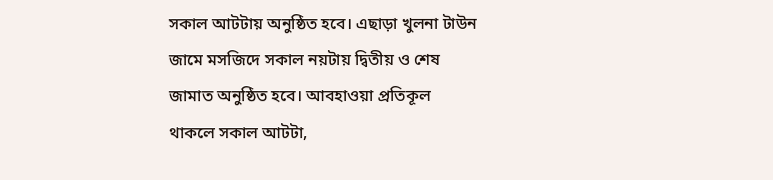সকাল আটটায় অনুষ্ঠিত হবে। এছাড়া খুলনা টাউন জামে মসজিদে সকাল নয়টায় দ্বিতীয় ও শেষ জামাত অনুষ্ঠিত হবে। আবহাওয়া প্রতিকূল থাকলে সকাল আটটা,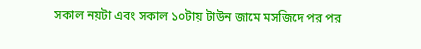সকাল নয়টা এবং সকাল ১০টায় টাউন জামে মসজিদে পর পর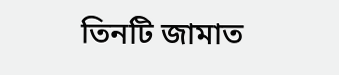তিনটি জামাত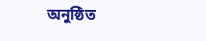অনুষ্ঠিত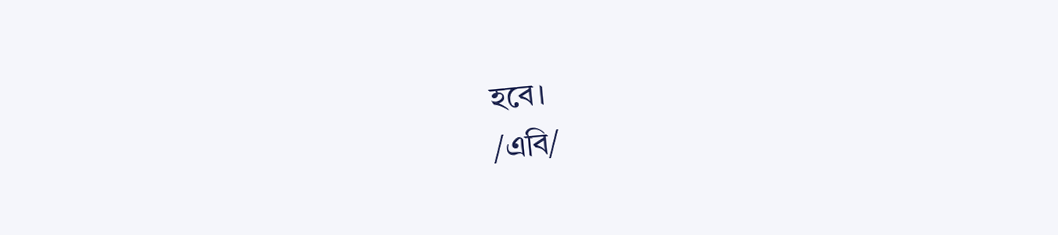হবে।
/এবি/